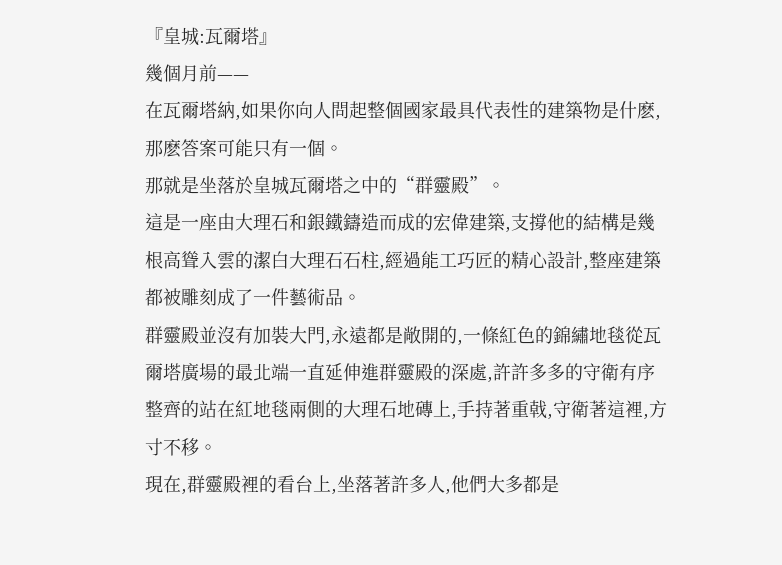『皇城:瓦爾塔』
幾個月前——
在瓦爾塔納,如果你向人問起整個國家最具代表性的建築物是什麽,那麽答案可能只有一個。
那就是坐落於皇城瓦爾塔之中的“群靈殿”。
這是一座由大理石和銀鐵鑄造而成的宏偉建築,支撐他的結構是幾根高聳入雲的潔白大理石石柱,經過能工巧匠的精心設計,整座建築都被雕刻成了一件藝術品。
群靈殿並沒有加裝大門,永遠都是敞開的,一條紅色的錦繡地毯從瓦爾塔廣場的最北端一直延伸進群靈殿的深處,許許多多的守衛有序整齊的站在紅地毯兩側的大理石地磚上,手持著重戟,守衛著這裡,方寸不移。
現在,群靈殿裡的看台上,坐落著許多人,他們大多都是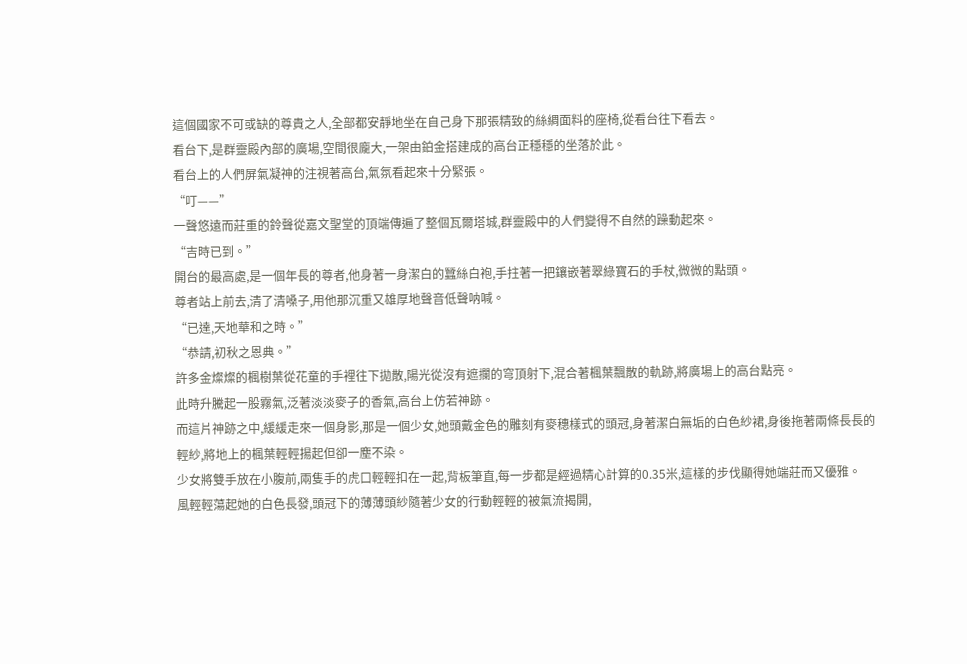這個國家不可或缺的尊貴之人,全部都安靜地坐在自己身下那張精致的絲綢面料的座椅,從看台往下看去。
看台下,是群靈殿內部的廣場,空間很龐大,一架由鉑金搭建成的高台正穩穩的坐落於此。
看台上的人們屏氣凝神的注視著高台,氣氛看起來十分緊張。
“叮——”
一聲悠遠而莊重的鈴聲從嘉文聖堂的頂端傳遍了整個瓦爾塔城,群靈殿中的人們變得不自然的躁動起來。
“吉時已到。”
開台的最高處,是一個年長的尊者,他身著一身潔白的蠶絲白袍,手拄著一把鑲嵌著翠綠寶石的手杖,微微的點頭。
尊者站上前去,清了清嗓子,用他那沉重又雄厚地聲音低聲呐喊。
“已達,天地華和之時。”
“恭請,初秋之恩典。”
許多金燦燦的楓樹葉從花童的手裡往下拋散,陽光從沒有遮攔的穹頂射下,混合著楓葉飄散的軌跡,將廣場上的高台點亮。
此時升騰起一股霧氣,泛著淡淡麥子的香氣,高台上仿若神跡。
而這片神跡之中,緩緩走來一個身影,那是一個少女,她頭戴金色的雕刻有麥穗樣式的頭冠,身著潔白無垢的白色紗裙,身後拖著兩條長長的輕紗,將地上的楓葉輕輕揚起但卻一塵不染。
少女將雙手放在小腹前,兩隻手的虎口輕輕扣在一起,背板筆直,每一步都是經過精心計算的0.35米,這樣的步伐顯得她端莊而又優雅。
風輕輕蕩起她的白色長發,頭冠下的薄薄頭紗隨著少女的行動輕輕的被氣流揭開,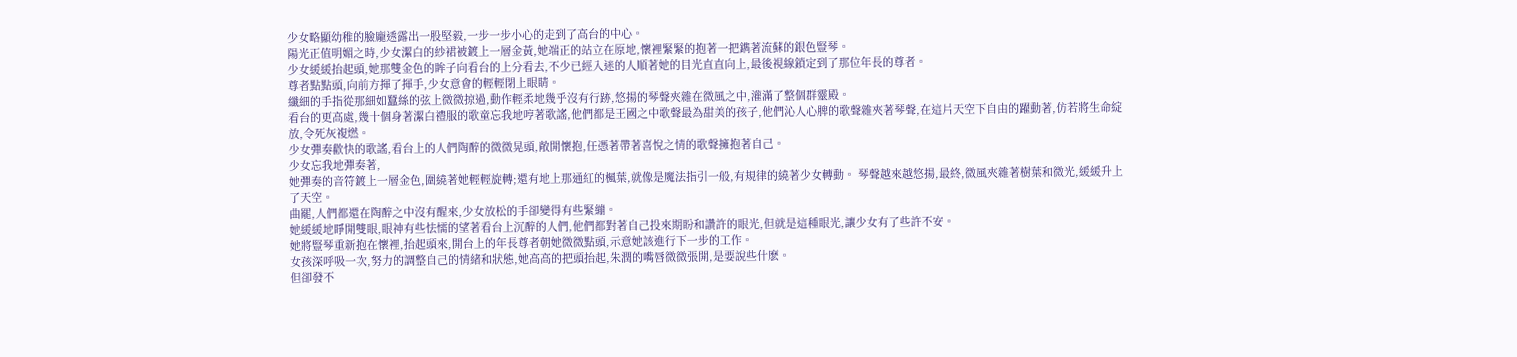少女略顯幼稚的臉龐透露出一股堅毅,一步一步小心的走到了高台的中心。
陽光正值明媚之時,少女潔白的紗裙被鍍上一層金黃,她端正的站立在原地,懷裡緊緊的抱著一把鐫著流蘇的銀色豎琴。
少女緩緩抬起頭,她那雙金色的眸子向看台的上分看去,不少已經入迷的人順著她的目光直直向上,最後視線鎖定到了那位年長的尊者。
尊者點點頭,向前方揮了揮手,少女意會的輕輕閉上眼睛。
纖細的手指從那細如蠶絲的弦上微微掠過,動作輕柔地幾乎沒有行跡,悠揚的琴聲夾雜在微風之中,灌滿了整個群靈殿。
看台的更高處,幾十個身著潔白禮服的歌童忘我地哼著歌謠,他們都是王國之中歌聲最為甜美的孩子,他們沁人心脾的歌聲雜夾著琴聲,在這片天空下自由的躍動著,仿若將生命綻放,令死灰複燃。
少女彈奏歡快的歌謠,看台上的人們陶醉的微微晃頭,敞開懷抱,任憑著帶著喜悅之情的歌聲擁抱著自己。
少女忘我地彈奏著,
她彈奏的音符鍍上一層金色,圍繞著她輕輕旋轉;還有地上那通紅的楓葉,就像是魔法指引一般,有規律的繞著少女轉動。 琴聲越來越悠揚,最終,微風夾雜著樹葉和微光,緩緩升上了天空。
曲罷,人們都還在陶醉之中沒有醒來,少女放松的手卻變得有些緊繃。
她緩緩地睜開雙眼,眼神有些怯懦的望著看台上沉醉的人們,他們都對著自己投來期盼和讚許的眼光,但就是這種眼光,讓少女有了些許不安。
她將豎琴重新抱在懷裡,抬起頭來,開台上的年長尊者朝她微微點頭,示意她該進行下一步的工作。
女孩深呼吸一次,努力的調整自己的情緒和狀態,她高高的把頭抬起,朱潤的嘴唇微微張開,是要說些什麽。
但卻發不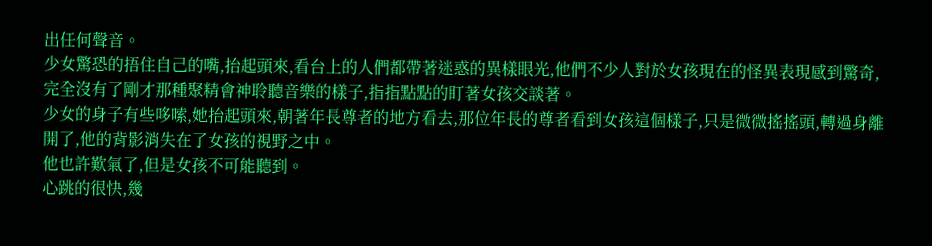出任何聲音。
少女驚恐的捂住自己的嘴,抬起頭來,看台上的人們都帶著迷惑的異樣眼光,他們不少人對於女孩現在的怪異表現感到驚奇, 完全沒有了剛才那種聚精會神聆聽音樂的樣子,指指點點的盯著女孩交談著。
少女的身子有些哆嗦,她抬起頭來,朝著年長尊者的地方看去,那位年長的尊者看到女孩這個樣子,只是微微搖搖頭,轉過身離開了,他的背影消失在了女孩的視野之中。
他也許歎氣了,但是女孩不可能聽到。
心跳的很快,幾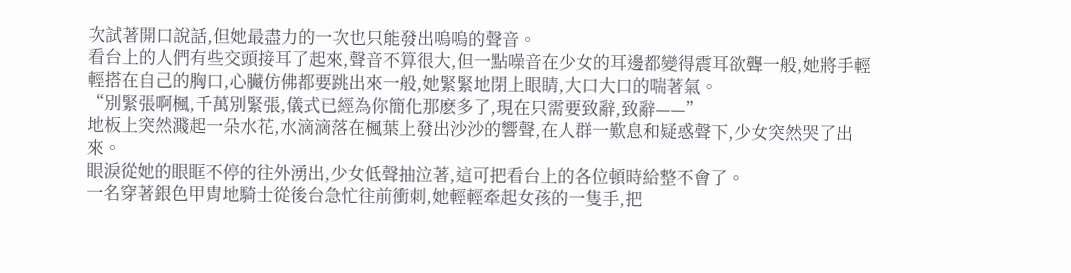次試著開口說話,但她最盡力的一次也只能發出嗚嗚的聲音。
看台上的人們有些交頭接耳了起來,聲音不算很大,但一點噪音在少女的耳邊都變得震耳欲聾一般,她將手輕輕搭在自己的胸口,心臟仿佛都要跳出來一般,她緊緊地閉上眼睛,大口大口的喘著氣。
“別緊張啊楓,千萬別緊張,儀式已經為你簡化那麽多了,現在只需要致辭,致辭——”
地板上突然濺起一朵水花,水滴滴落在楓葉上發出沙沙的響聲,在人群一歎息和疑惑聲下,少女突然哭了出來。
眼淚從她的眼眶不停的往外湧出,少女低聲抽泣著,這可把看台上的各位頓時給整不會了。
一名穿著銀色甲胄地騎士從後台急忙往前衝刺,她輕輕牽起女孩的一隻手,把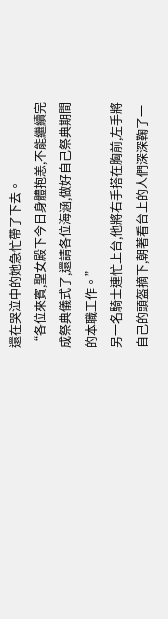還在哭泣中的她急忙帶了下去。
“各位來賓,聖女殿下今日身體抱恙,不能繼續完成祭典儀式了,還請各位海涵,做好自己祭典期間的本職工作。”
另一名騎士連忙上台,他將右手搭在胸前,左手將自己的頭盔摘下,朝著看台上的人們深深鞠了一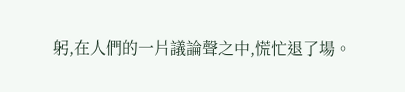躬,在人們的一片議論聲之中,慌忙退了場。